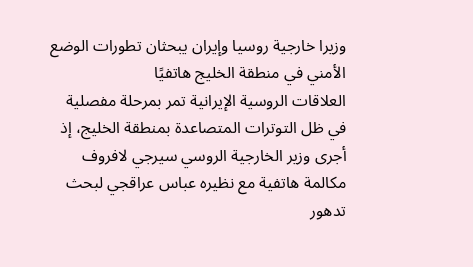وزيرا خارجية روسيا وإيران يبحثان تطورات الوضع الأمني في منطقة الخليج هاتفيًا
العلاقات الروسية الإيرانية تمر بمرحلة مفصلية في ظل التوترات المتصاعدة بمنطقة الخليج، إذ أجرى وزير الخارجية الروسي سيرجي لافروف مكالمة هاتفية مع نظيره عباس عراقجي لبحث تدهور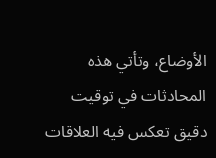الأوضاع، وتأتي هذه المحادثات في توقيت دقيق تعكس فيه العلاقات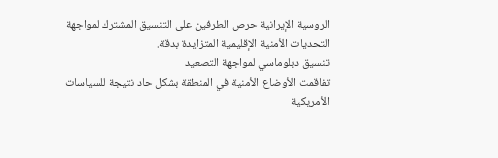الروسية الإيرانية حرص الطرفين على التنسيق المشترك لمواجهة التحديات الأمنية الإقليمية المتزايدة بدقة.
تنسيق دبلوماسي لمواجهة التصعيد
تفاقمت الأوضاع الأمنية في المنطقة بشكل حاد نتيجة للسياسات الأمريكية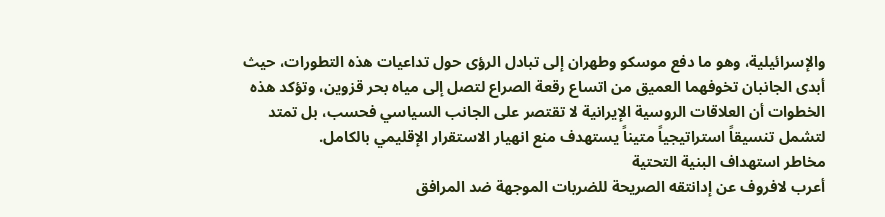والإسرائيلية، وهو ما دفع موسكو وطهران إلى تبادل الرؤى حول تداعيات هذه التطورات، حيث أبدى الجانبان تخوفهما العميق من اتساع رقعة الصراع لتصل إلى مياه بحر قزوين، وتؤكد هذه الخطوات أن العلاقات الروسية الإيرانية لا تقتصر على الجانب السياسي فحسب، بل تمتد لتشمل تنسيقاً استراتيجياً متيناً يستهدف منع انهيار الاستقرار الإقليمي بالكامل.
مخاطر استهداف البنية التحتية
أعرب لافروف عن إدانتقه الصريحة للضربات الموجهة ضد المرافق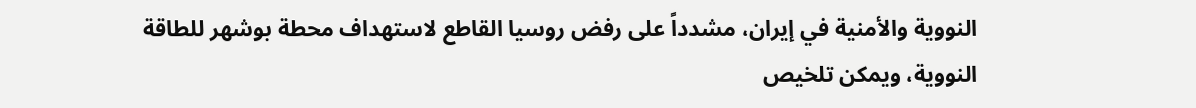النووية والأمنية في إيران، مشدداً على رفض روسيا القاطع لاستهداف محطة بوشهر للطاقة النووية، ويمكن تلخيص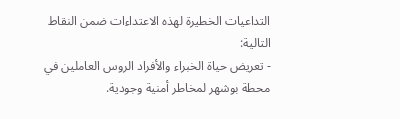التداعيات الخطيرة لهذه الاعتداءات ضمن النقاط التالية:
- تعريض حياة الخبراء والأفراد الروس العاملين في محطة بوشهر لمخاطر أمنية وجودية.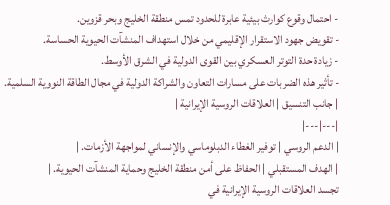- احتمال وقوع كوارث بيئية عابرة للحدود تمس منطقة الخليج وبحر قزوين.
- تقويض جهود الاستقرار الإقليمي من خلال استهداف المنشآت الحيوية الحساسة.
- زيادة حدة التوتر العسكري بين القوى الدولية في الشرق الأوسط.
- تأثير هذه الضربات على مسارات التعاون والشراكة الدولية في مجال الطاقة النووية السلمية.
| جانب التنسيق | العلاقات الروسية الإيرانية |
|---|---|
| الدعم الروسي | توفير الغطاء الدبلوماسي والإنساني لمواجهة الأزمات. |
| الهدف المستقبلي | الحفاظ على أمن منطقة الخليج وحماية المنشآت الحيوية. |
تجسد العلاقات الروسية الإيرانية في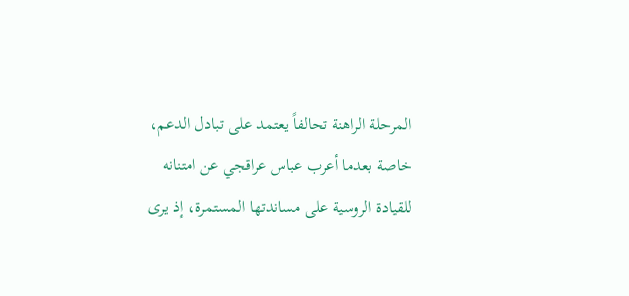المرحلة الراهنة تحالفاً يعتمد على تبادل الدعم، خاصة بعدما أعرب عباس عراقجي عن امتنانه للقيادة الروسية على مساندتها المستمرة، إذ يرى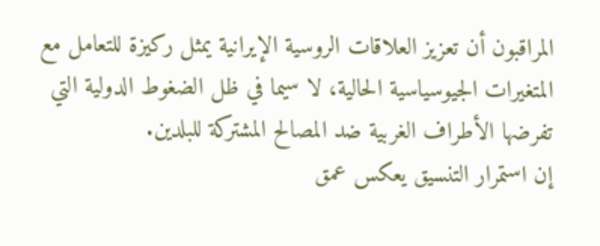المراقبون أن تعزيز العلاقات الروسية الإيرانية يمثل ركيزة للتعامل مع المتغيرات الجيوسياسية الحالية، لا سيما في ظل الضغوط الدولية التي تفرضها الأطراف الغربية ضد المصالح المشتركة للبلدين.
إن استمرار التنسيق يعكس عمق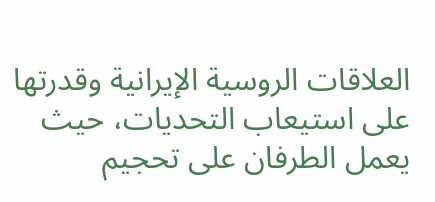العلاقات الروسية الإيرانية وقدرتها على استيعاب التحديات، حيث يعمل الطرفان على تحجيم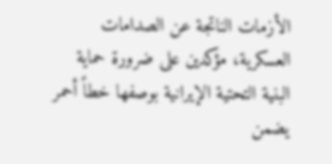الأزمات الناتجة عن الصدامات العسكرية، مؤكدين على ضرورة حماية البنية التحتية الإيرانية بوصفها خطاً أحمر يضمن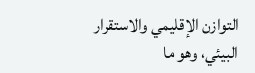التوازن الإقليمي والاستقرار البيئي، وهو ما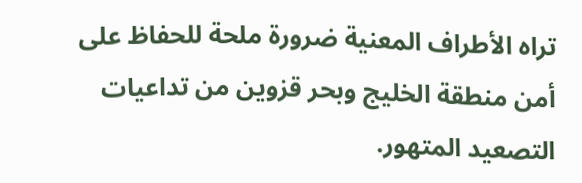تراه الأطراف المعنية ضرورة ملحة للحفاظ على أمن منطقة الخليج وبحر قزوين من تداعيات التصعيد المتهور.